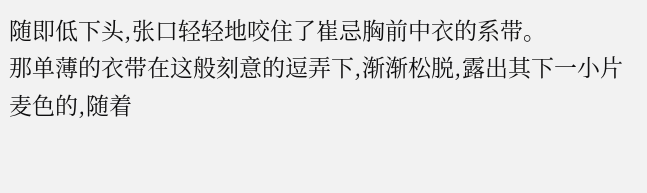随即低下头,张口轻轻地咬住了崔忌胸前中衣的系带。
那单薄的衣带在这般刻意的逗弄下,渐渐松脱,露出其下一小片麦色的,随着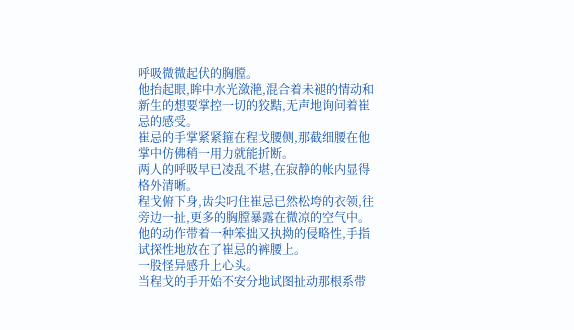呼吸微微起伏的胸膛。
他抬起眼,眸中水光潋滟,混合着未褪的情动和新生的想要掌控一切的狡黠,无声地询问着崔忌的感受。
崔忌的手掌紧紧箍在程戈腰侧,那截细腰在他掌中仿佛稍一用力就能折断。
两人的呼吸早已凌乱不堪,在寂静的帐内显得格外清晰。
程戈俯下身,齿尖叼住崔忌已然松垮的衣领,往旁边一扯,更多的胸膛暴露在微凉的空气中。
他的动作带着一种笨拙又执拗的侵略性,手指试探性地放在了崔忌的裤腰上。
一股怪异感升上心头。
当程戈的手开始不安分地试图扯动那根系带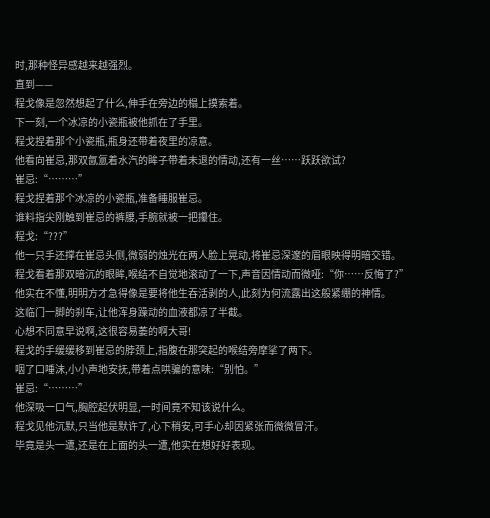时,那种怪异感越来越强烈。
直到——
程戈像是忽然想起了什么,伸手在旁边的榻上摸索着。
下一刻,一个冰凉的小瓷瓶被他抓在了手里。
程戈捏着那个小瓷瓶,瓶身还带着夜里的凉意。
他看向崔忌,那双氤氲着水汽的眸子带着未退的情动,还有一丝……跃跃欲试?
崔忌:“………”
程戈捏着那个冰凉的小瓷瓶,准备睡服崔忌。
谁料指尖刚触到崔忌的裤腰,手腕就被一把攥住。
程戈:“???”
他一只手还撑在崔忌头侧,微弱的烛光在两人脸上晃动,将崔忌深邃的眉眼映得明暗交错。
程戈看着那双暗沉的眼眸,喉结不自觉地滚动了一下,声音因情动而微哑:“你……反悔了?”
他实在不懂,明明方才急得像是要将他生吞活剥的人,此刻为何流露出这般紧绷的神情。
这临门一脚的刹车,让他浑身躁动的血液都凉了半截。
心想不同意早说啊,这很容易萎的啊大哥!
程戈的手缓缓移到崔忌的脖颈上,指腹在那突起的喉结旁摩挲了两下。
咽了口唾沫,小小声地安抚,带着点哄骗的意味:“别怕。”
崔忌:“………”
他深吸一口气,胸腔起伏明显,一时间竟不知该说什么。
程戈见他沉默,只当他是默许了,心下稍安,可手心却因紧张而微微冒汗。
毕竟是头一遭,还是在上面的头一遭,他实在想好好表现。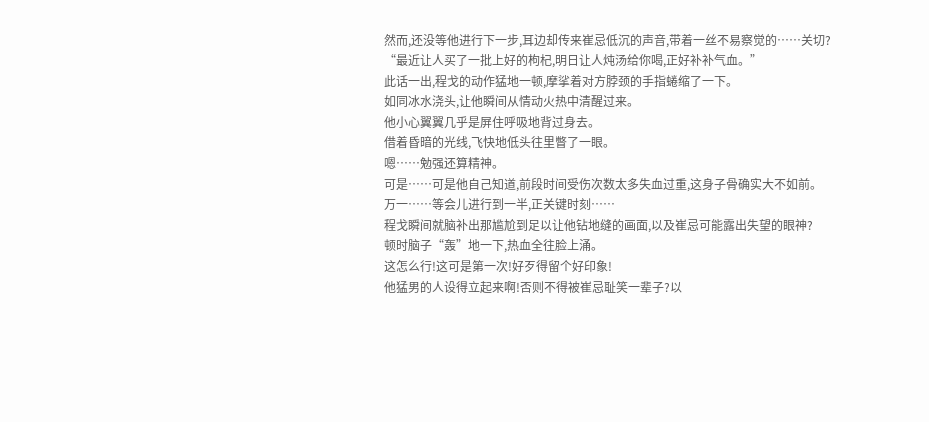然而,还没等他进行下一步,耳边却传来崔忌低沉的声音,带着一丝不易察觉的……关切?
“最近让人买了一批上好的枸杞,明日让人炖汤给你喝,正好补补气血。”
此话一出,程戈的动作猛地一顿,摩挲着对方脖颈的手指蜷缩了一下。
如同冰水浇头,让他瞬间从情动火热中清醒过来。
他小心翼翼几乎是屏住呼吸地背过身去。
借着昏暗的光线,飞快地低头往里瞥了一眼。
嗯……勉强还算精神。
可是……可是他自己知道,前段时间受伤次数太多失血过重,这身子骨确实大不如前。
万一……等会儿进行到一半,正关键时刻……
程戈瞬间就脑补出那尴尬到足以让他钻地缝的画面,以及崔忌可能露出失望的眼神?
顿时脑子“轰”地一下,热血全往脸上涌。
这怎么行!这可是第一次!好歹得留个好印象!
他猛男的人设得立起来啊!否则不得被崔忌耻笑一辈子?以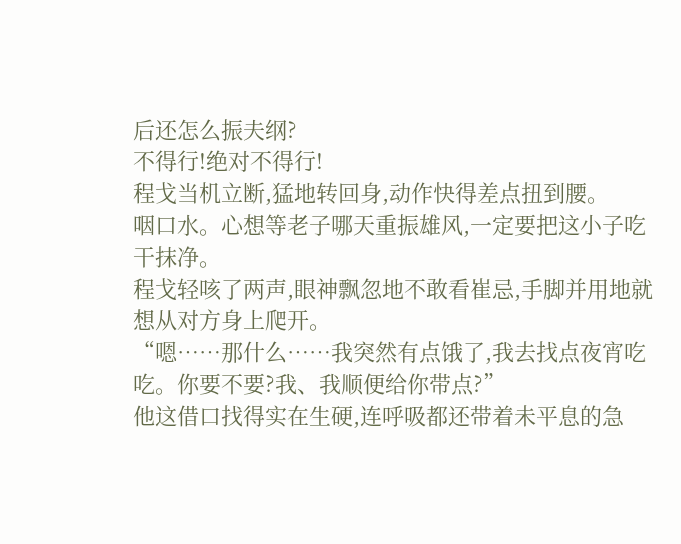后还怎么振夫纲?
不得行!绝对不得行!
程戈当机立断,猛地转回身,动作快得差点扭到腰。
咽口水。心想等老子哪天重振雄风,一定要把这小子吃干抹净。
程戈轻咳了两声,眼神飘忽地不敢看崔忌,手脚并用地就想从对方身上爬开。
“嗯……那什么……我突然有点饿了,我去找点夜宵吃吃。你要不要?我、我顺便给你带点?”
他这借口找得实在生硬,连呼吸都还带着未平息的急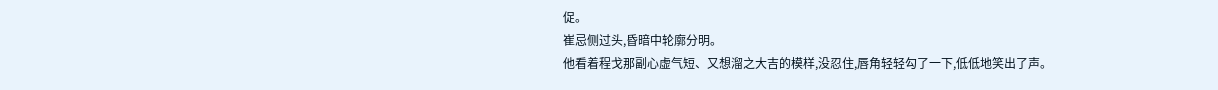促。
崔忌侧过头,昏暗中轮廓分明。
他看着程戈那副心虚气短、又想溜之大吉的模样,没忍住,唇角轻轻勾了一下,低低地笑出了声。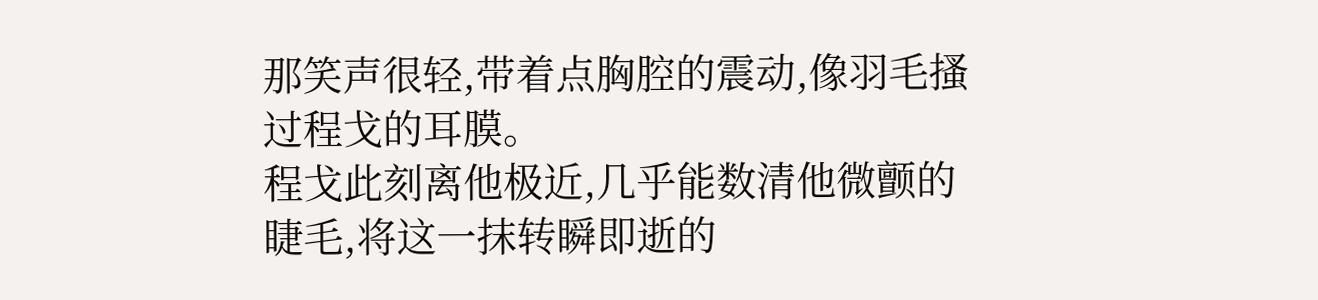那笑声很轻,带着点胸腔的震动,像羽毛搔过程戈的耳膜。
程戈此刻离他极近,几乎能数清他微颤的睫毛,将这一抹转瞬即逝的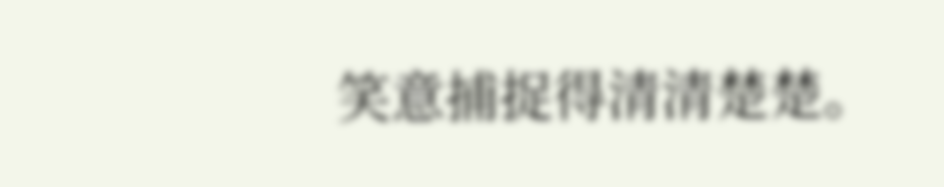笑意捕捉得清清楚楚。